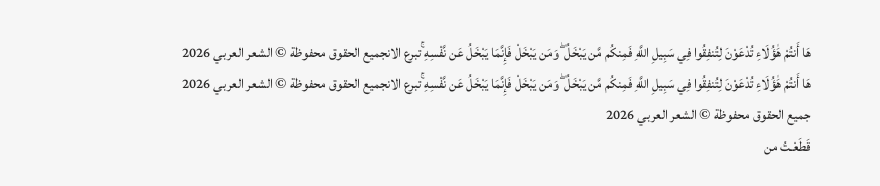هَا أَنتُمْ هَٰؤُلَاءِ تُدْعَوْنَ لِتُنفِقُوا فِي سَبِيلِ اللَّهِ فَمِنكُم مَّن يَبْخَلُ ۖ وَمَن يَبْخَلْ فَإِنَّمَا يَبْخَلُ عَن نَّفْسِهِ ۚتبرع الانجميع الحقوق محفوظة © الشعر العربي 2026
هَا أَنتُمْ هَٰؤُلَاءِ تُدْعَوْنَ لِتُنفِقُوا فِي سَبِيلِ اللَّهِ فَمِنكُم مَّن يَبْخَلُ ۖ وَمَن يَبْخَلْ فَإِنَّمَا يَبْخَلُ عَن نَّفْسِهِ ۚتبرع الانجميع الحقوق محفوظة © الشعر العربي 2026
جميع الحقوق محفوظة © الشعر العربي 2026
قَطَعْـتُ من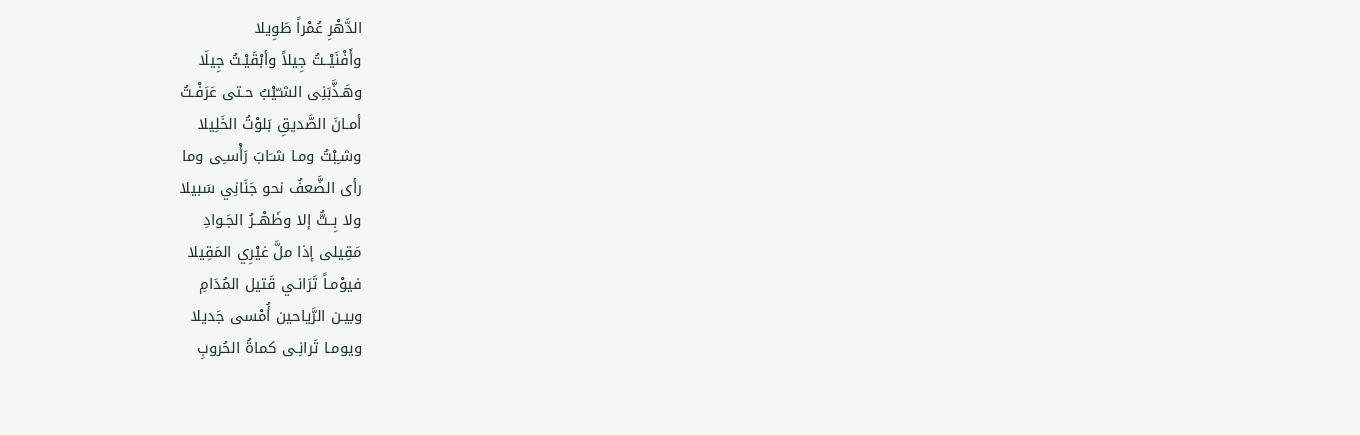الدَّهْرِ عُمْراً طَوِيلا
وأَفْنَيْــتُ جِيلاً وأبْقَيْـتُ جِيلَا
وهَـذَّبَنِى الشـّيْبُ حـتى عَرَفْـتُ
أمـانَ الصَّديقِ بَلوْتُ الخَلِيلا
وشـِبْتُ ومـا شـَابَ رَأْسـِى وما
رأى الضَّعفُ نحو جَنَانِي سَبيلا
ولا بِــتُّ إلا وظَهْــرُ الجَـوادِ
مَقِيلى إذا ملَّ غيْرِي المَقِيلا
فيوْمـاً تَرَانـي قَتيل المُدَامِ
وبيـن الرَّياحين أُمْسى جَديلا
ويومـا تَرانِـى كماةُ الحُروبِ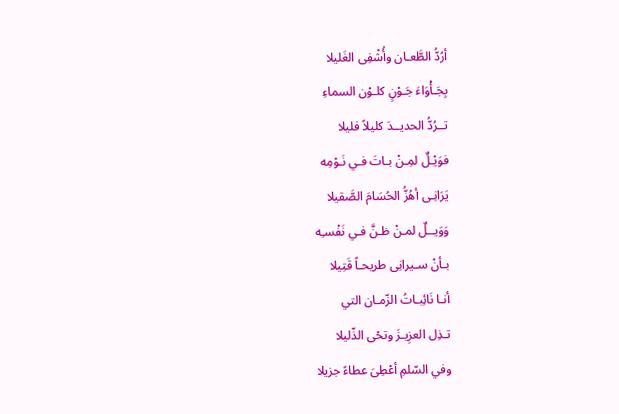أرُدُّ الطَّعـان وأُشْفِى الغَليلا
بِجَـأْوَاءَ جَـوْنٍ كلـوْن السماءِ
تــرُدُّ الحديــدَ كليلاً فليلا
فوَيْـلٌ لمِـنْ بـاتَ فـي نَـوْمِه
يَرَانِـى أهُزُّ الحُسَامَ الصَّقيلا
وَوَيــلٌ لمـنْ ظـنَّ فـي نَفْسـِه
بـأنْ سـيرانِى طريحـاً قَتِيلا
أنـا نَائِبـاتُ الزّمـان التي
تـذِل العزِيـزَ وتحْى الذّليلا
وفي السّلمِ أعْطِىَ عطاءً جزيلا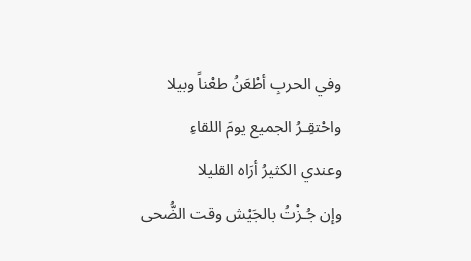وفي الحربِ أطْعَنُ طعْناً وبيلا
واحْتقِـرُ الجميع يومَ اللقاءِ
وعندي الكثيرُ أرَاه القليلا
وإن جُـزْتُ بالجَيْش وقت الضُّحى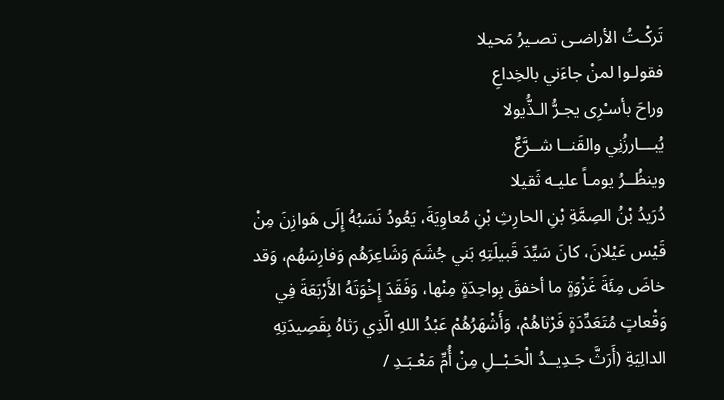تَركْـتُ الأراضـى تصـيرُ مَحيلا
فقولـوا لمنْ جاءَني بالخِداعِ
وراحَ بأسـْرِى يجـرُّ الـذُّيولا
يُبـــارزُنِي والقَنــا شــرَّعٌ
وينظُــرُ يومـاً عليـه ثَقيلا
دُرَيدُ بْنُ الصِمَّةِ بْنِ الحارِثِ بْنِ مُعاوِيَةَ، يَعُودُ نَسَبُهُ إِلَى هَوازِنَ مِنْ قَيْس عَيْلانَ، كانَ سَيِّدَ قَبيلَتِهِ بَني جُشَمَ وَشَاعِرَهُم وَفارِسَهُم، وَقد خاضَ مِئَةَ غَزْوَةٍ ما أخفقَ بِواحِدَةٍ مِنْها، وَفَقَدَ إِخْوَتَهُ الأَرْبَعَةَ فِي وَقْعاتٍ مُتَعَدِّدَةٍ فَرْثاهُمْ، وَأَشْهَرُهُمْ عَبْدُ اللهِ الَّذِي رَثاهُ بِقَصِيدَتِهِ الدالِيَةِ (أَرَثَّ جَـدِيــدُ الْحَـبْــلِ مِنْ أُمِّ مَعْـبَـدِ /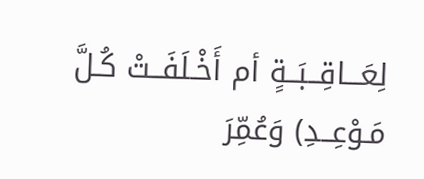لِعَـــاقِــبَــةٍ أم أَخْـلَفَــتْ كُـلَّ مَـوْعِــدِ) وَعُمِّرَ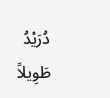دُرَيْدُ طَوِيلاً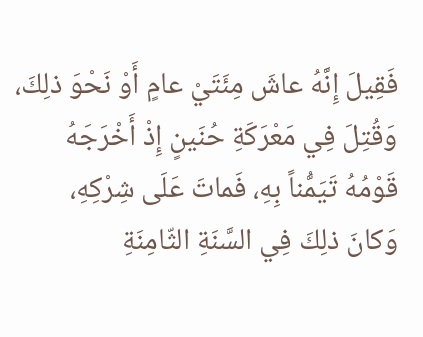فَقِيلَ إِنَّهُ عاشَ مِئَتَيْ عامٍ أَوْ نَحْوَ ذلِكَ، وَقُتِلَ فِي مَعْرَكَةِ حُنَينٍ إِذْ أَخْرَجَهُ قَوْمُهُ تَيَمُّناً بِهِ، فَماتَ عَلَى شِرْكِهِ، وَكانَ ذلِكَ فِي السَّنَةِ الثّامِنَةِ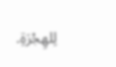لِلهِجْرَةِ.